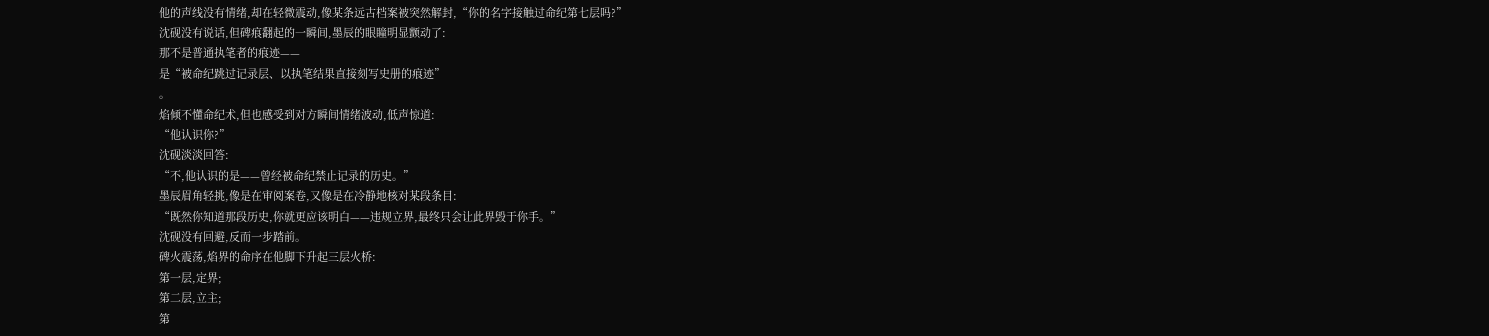他的声线没有情绪,却在轻微震动,像某条远古档案被突然解封,“你的名字接触过命纪第七层吗?”
沈砚没有说话,但碑痕翻起的一瞬间,墨辰的眼瞳明显颤动了:
那不是普通执笔者的痕迹——
是“被命纪跳过记录层、以执笔结果直接刻写史册的痕迹”
。
焰倾不懂命纪术,但也感受到对方瞬间情绪波动,低声惊道:
“他认识你?”
沈砚淡淡回答:
“不,他认识的是——曾经被命纪禁止记录的历史。”
墨辰眉角轻挑,像是在审阅案卷,又像是在冷静地核对某段条目:
“既然你知道那段历史,你就更应该明白——违规立界,最终只会让此界毁于你手。”
沈砚没有回避,反而一步踏前。
碑火震荡,焰界的命序在他脚下升起三层火桥:
第一层,定界;
第二层,立主;
第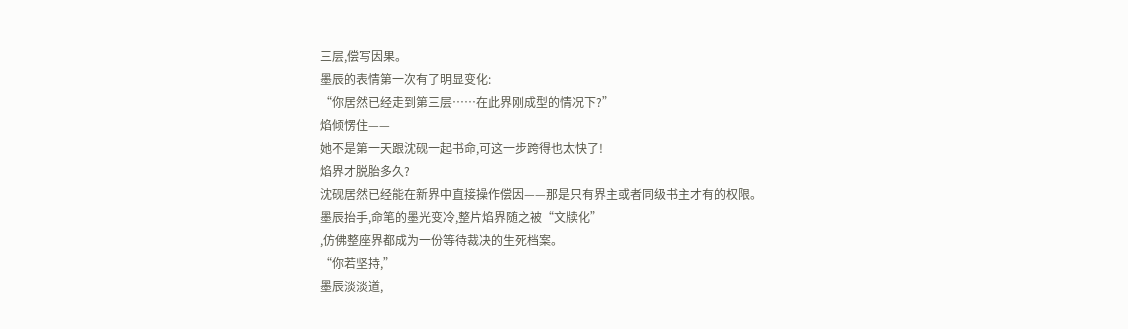三层,偿写因果。
墨辰的表情第一次有了明显变化:
“你居然已经走到第三层……在此界刚成型的情况下?”
焰倾愣住——
她不是第一天跟沈砚一起书命,可这一步跨得也太快了!
焰界才脱胎多久?
沈砚居然已经能在新界中直接操作偿因——那是只有界主或者同级书主才有的权限。
墨辰抬手,命笔的墨光变冷,整片焰界随之被“文牍化”
,仿佛整座界都成为一份等待裁决的生死档案。
“你若坚持,”
墨辰淡淡道,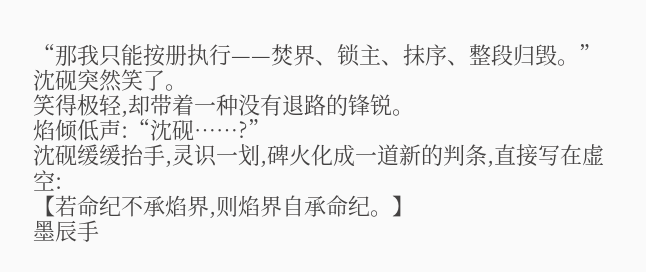“那我只能按册执行——焚界、锁主、抹序、整段归毁。”
沈砚突然笑了。
笑得极轻,却带着一种没有退路的锋锐。
焰倾低声:“沈砚……?”
沈砚缓缓抬手,灵识一划,碑火化成一道新的判条,直接写在虚空:
【若命纪不承焰界,则焰界自承命纪。】
墨辰手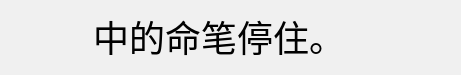中的命笔停住。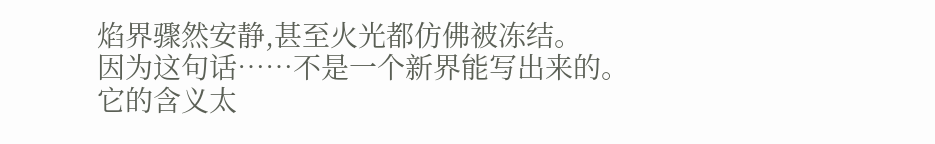焰界骤然安静,甚至火光都仿佛被冻结。
因为这句话……不是一个新界能写出来的。
它的含义太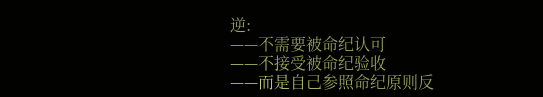逆:
——不需要被命纪认可
——不接受被命纪验收
——而是自己参照命纪原则反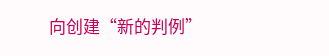向创建“新的判例”